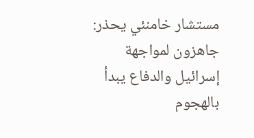مستشار خامنئي يحذر: جاهزون لمواجهة إسرائيل والدفاع يبدأ بالهجوم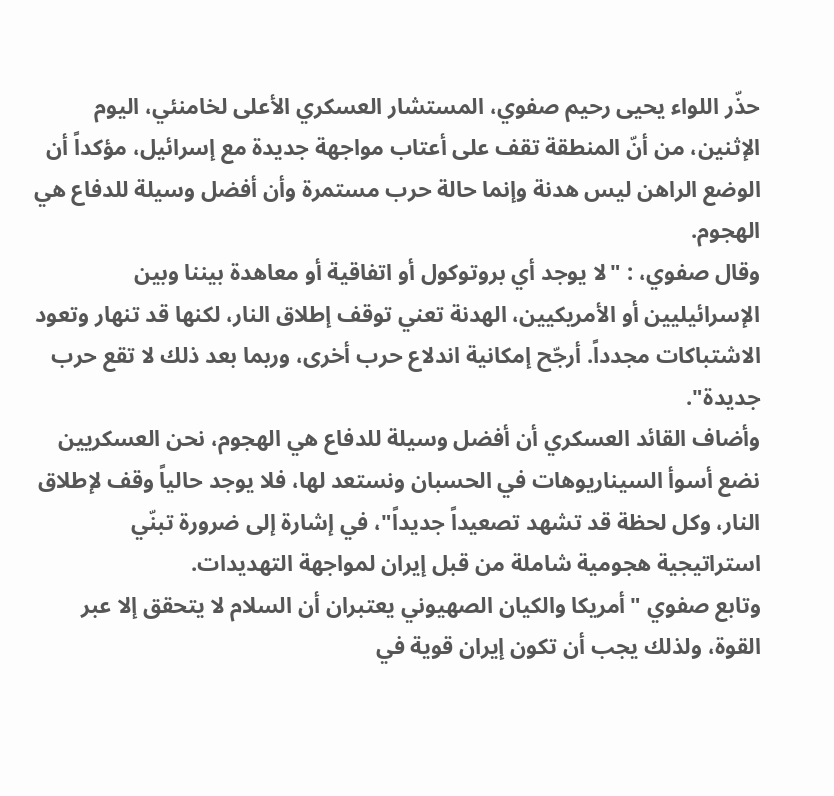حذّر اللواء يحيى رحيم صفوي، المستشار العسكري الأعلى لخامنئي، اليوم الإثنين، من أنّ المنطقة تقف على أعتاب مواجهة جديدة مع إسرائيل، مؤكداً أن الوضع الراهن ليس هدنة وإنما حالة حرب مستمرة وأن أفضل وسيلة للدفاع هي الهجوم.
وقال صفوي، : "لا يوجد أي بروتوكول أو اتفاقية أو معاهدة بيننا وبين الإسرائيليين أو الأمريكيين، الهدنة تعني توقف إطلاق النار، لكنها قد تنهار وتعود الاشتباكات مجدداً. أرجّح إمكانية اندلاع حرب أخرى، وربما بعد ذلك لا تقع حرب جديدة".
وأضاف القائد العسكري أن أفضل وسيلة للدفاع هي الهجوم، نحن العسكريين نضع أسوأ السيناريوهات في الحسبان ونستعد لها، فلا يوجد حالياً وقف لإطلاق النار، وكل لحظة قد تشهد تصعيداً جديداً"، في إشارة إلى ضرورة تبنّي استراتيجية هجومية شاملة من قبل إيران لمواجهة التهديدات.
وتابع صفوي "أمريكا والكيان الصهيوني يعتبران أن السلام لا يتحقق إلا عبر القوة، ولذلك يجب أن تكون إيران قوية في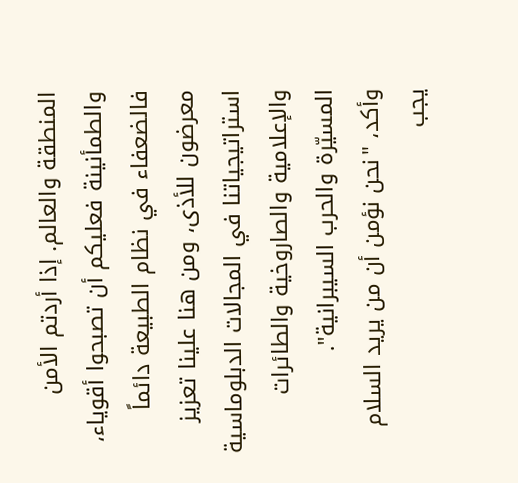المنطقة والعالم. إذا أردتم الأمن والطمأنينة فعليكم أن تصبحوا أقوياء، فالضعفاء في نظام الطبيعة دائماً معرضون للأذى، ومن هنا علينا تعزيز استراتيجياتنا في المجالات الدبلوماسية والإعلامية والصاروخية والطائرات المسيّرة والحرب السيبرانية".
وأكد، "نحن نؤمن أن من يريد السلام يجب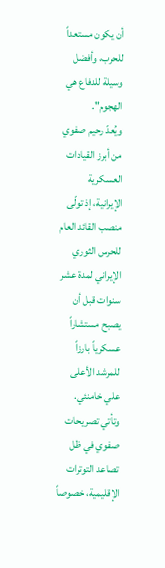أن يكون مستعداً للحرب، وأفضل وسيلة للدفاع هي الهجوم".
ويُعدّ رحيم صفوي من أبرز القيادات العسكرية الإيرانية، إذ تولّى منصب القائد العام للحرس الثوري الإيراني لمدة عشر سنوات قبل أن يصبح مستشاراً عسكرياً بارزاً للمرشد الأعلى علي خامنئي.
وتأتي تصريحات صفوي في ظل تصاعد التوترات الإقليمية، خصوصاً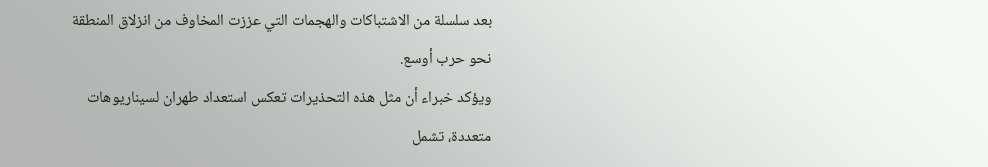بعد سلسلة من الاشتباكات والهجمات التي عززت المخاوف من انزلاق المنطقة نحو حرب أوسع.
ويؤكد خبراء أن مثل هذه التحذيرات تعكس استعداد طهران لسيناريوهات متعددة، تشمل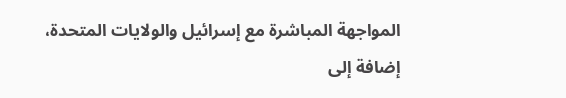المواجهة المباشرة مع إسرائيل والولايات المتحدة، إضافة إلى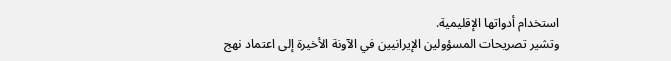استخدام أدواتها الإقليمية.
وتشير تصريحات المسؤولين الإيرانيين في الآونة الأخيرة إلى اعتماد نهج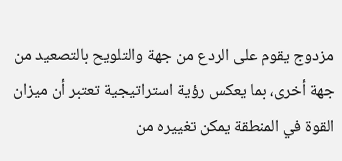مزدوج يقوم على الردع من جهة والتلويح بالتصعيد من جهة أخرى، بما يعكس رؤية استراتيجية تعتبر أن ميزان القوة في المنطقة يمكن تغييره من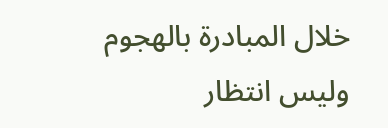خلال المبادرة بالهجوم وليس انتظار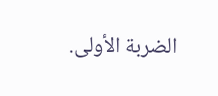الضربة الأولى.